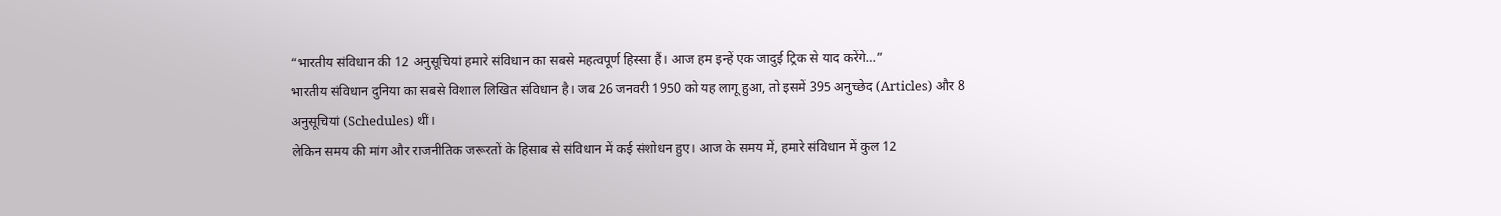“भारतीय संविधान की 12 अनुसूचियां हमारे संविधान का सबसे महत्वपूर्ण हिस्सा हैं। आज हम इन्हें एक जादुई ट्रिक से याद करेंगे…”
भारतीय संविधान दुनिया का सबसे विशाल लिखित संविधान है। जब 26 जनवरी 1950 को यह लागू हुआ, तो इसमें 395 अनुच्छेद (Articles) और 8 अनुसूचियां (Schedules) थीं।
लेकिन समय की मांग और राजनीतिक जरूरतों के हिसाब से संविधान में कई संशोधन हुए। आज के समय में, हमारे संविधान में कुल 12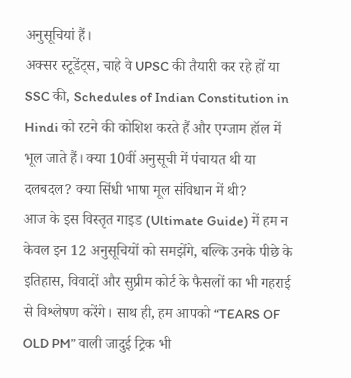अनुसूचियां हैं।
अक्सर स्टूडेंट्स, चाहे वे UPSC की तैयारी कर रहे हों या SSC की, Schedules of Indian Constitution in Hindi को रटने की कोशिश करते हैं और एग्जाम हॉल में भूल जाते हैं। क्या 10वीं अनुसूची में पंचायत थी या दलबदल? क्या सिंधी भाषा मूल संविधान में थी?
आज के इस विस्तृत गाइड (Ultimate Guide) में हम न केवल इन 12 अनुसूचियों को समझेंगे, बल्कि उनके पीछे के इतिहास, विवादों और सुप्रीम कोर्ट के फैसलों का भी गहराई से विश्लेषण करेंगे। साथ ही, हम आपको “TEARS OF OLD PM” वाली जादुई ट्रिक भी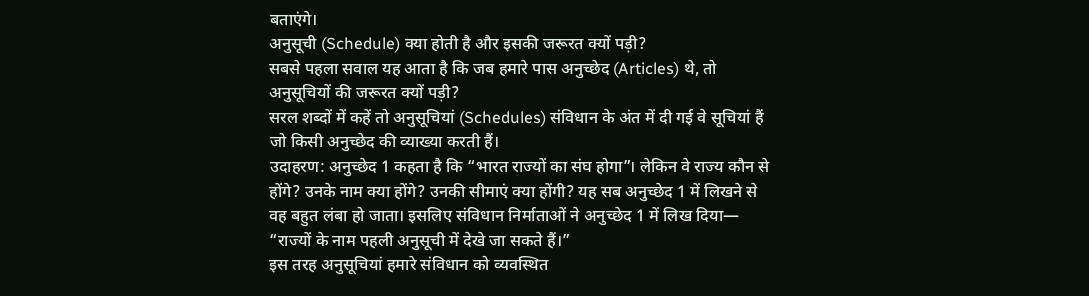बताएंगे।
अनुसूची (Schedule) क्या होती है और इसकी जरूरत क्यों पड़ी?
सबसे पहला सवाल यह आता है कि जब हमारे पास अनुच्छेद (Articles) थे, तो अनुसूचियों की जरूरत क्यों पड़ी?
सरल शब्दों में कहें तो अनुसूचियां (Schedules) संविधान के अंत में दी गई वे सूचियां हैं जो किसी अनुच्छेद की व्याख्या करती हैं।
उदाहरण: अनुच्छेद 1 कहता है कि “भारत राज्यों का संघ होगा”। लेकिन वे राज्य कौन से होंगे? उनके नाम क्या होंगे? उनकी सीमाएं क्या होंगी? यह सब अनुच्छेद 1 में लिखने से वह बहुत लंबा हो जाता। इसलिए संविधान निर्माताओं ने अनुच्छेद 1 में लिख दिया— “राज्यों के नाम पहली अनुसूची में देखे जा सकते हैं।”
इस तरह अनुसूचियां हमारे संविधान को व्यवस्थित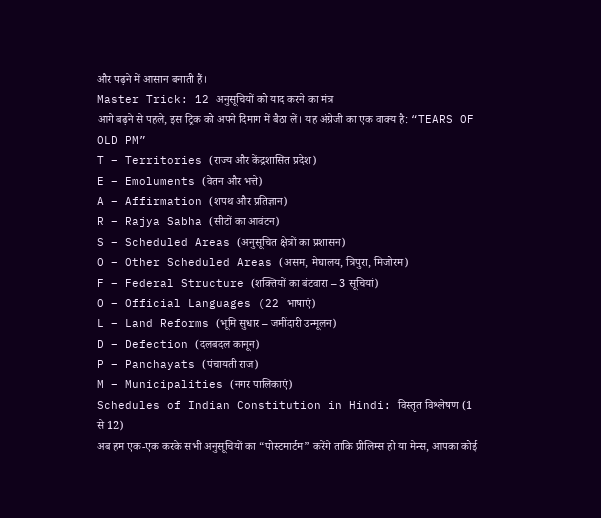और पढ़ने में आसान बनाती हैं।
Master Trick: 12 अनुसूचियों को याद करने का मंत्र
आगे बढ़ने से पहले, इस ट्रिक को अपने दिमाग में बैठा लें। यह अंग्रेजी का एक वाक्य है: “TEARS OF OLD PM”
T – Territories (राज्य और केंद्रशासित प्रदेश)
E – Emoluments (वेतन और भत्ते)
A – Affirmation (शपथ और प्रतिज्ञान)
R – Rajya Sabha (सीटों का आवंटन)
S – Scheduled Areas (अनुसूचित क्षेत्रों का प्रशासन)
O – Other Scheduled Areas (असम, मेघालय, त्रिपुरा, मिजोरम)
F – Federal Structure (शक्तियों का बंटवारा – 3 सूचियां)
O – Official Languages (22 भाषाएं)
L – Land Reforms (भूमि सुधार – जमींदारी उन्मूलन)
D – Defection (दलबदल कानून)
P – Panchayats (पंचायती राज)
M – Municipalities (नगर पालिकाएं)
Schedules of Indian Constitution in Hindi: विस्तृत विश्लेषण (1 से 12)
अब हम एक-एक करके सभी अनुसूचियों का “पोस्टमार्टम” करेंगे ताकि प्रीलिम्स हो या मेन्स, आपका कोई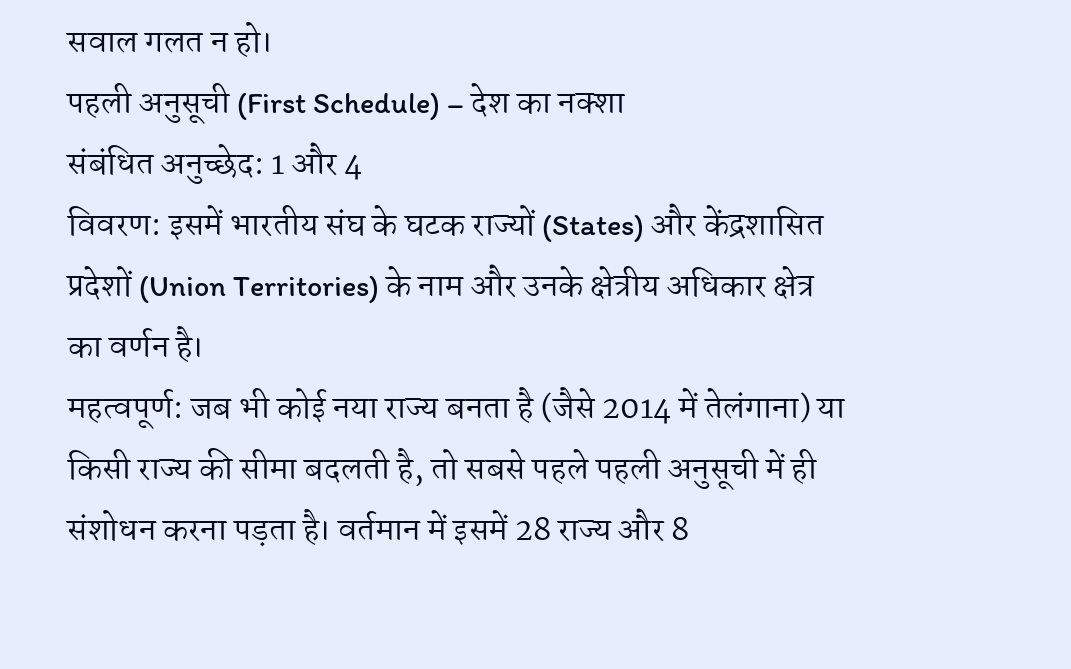सवाल गलत न हो।
पहली अनुसूची (First Schedule) – देश का नक्शा
संबंधित अनुच्छेद: 1 और 4
विवरण: इसमें भारतीय संघ के घटक राज्यों (States) और केंद्रशासित प्रदेशों (Union Territories) के नाम और उनके क्षेत्रीय अधिकार क्षेत्र का वर्णन है।
महत्वपूर्ण: जब भी कोई नया राज्य बनता है (जैसे 2014 में तेलंगाना) या किसी राज्य की सीमा बदलती है, तो सबसे पहले पहली अनुसूची में ही संशोधन करना पड़ता है। वर्तमान में इसमें 28 राज्य और 8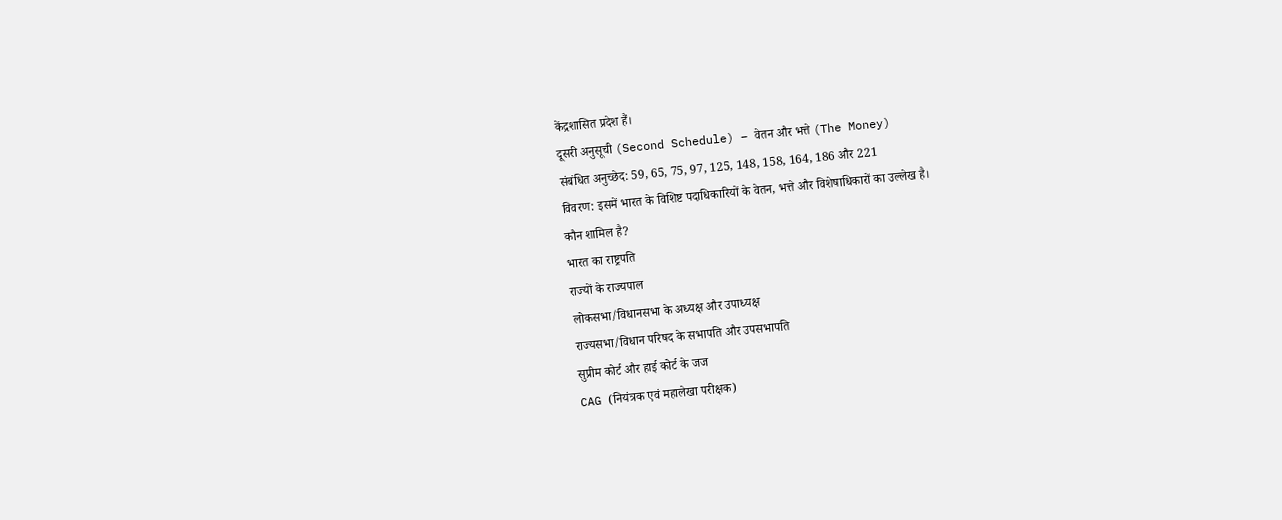केंद्रशासित प्रदेश हैं।
दूसरी अनुसूची (Second Schedule) – वेतन और भत्ते (The Money)
संबंधित अनुच्छेद: 59, 65, 75, 97, 125, 148, 158, 164, 186 और 221
विवरण: इसमें भारत के विशिष्ट पदाधिकारियों के वेतन, भत्ते और विशेषाधिकारों का उल्लेख है।
कौन शामिल है?
भारत का राष्ट्रपति
राज्यों के राज्यपाल
लोकसभा/विधानसभा के अध्यक्ष और उपाध्यक्ष
राज्यसभा/विधान परिषद के सभापति और उपसभापति
सुप्रीम कोर्ट और हाई कोर्ट के जज
CAG (नियंत्रक एवं महालेखा परीक्षक)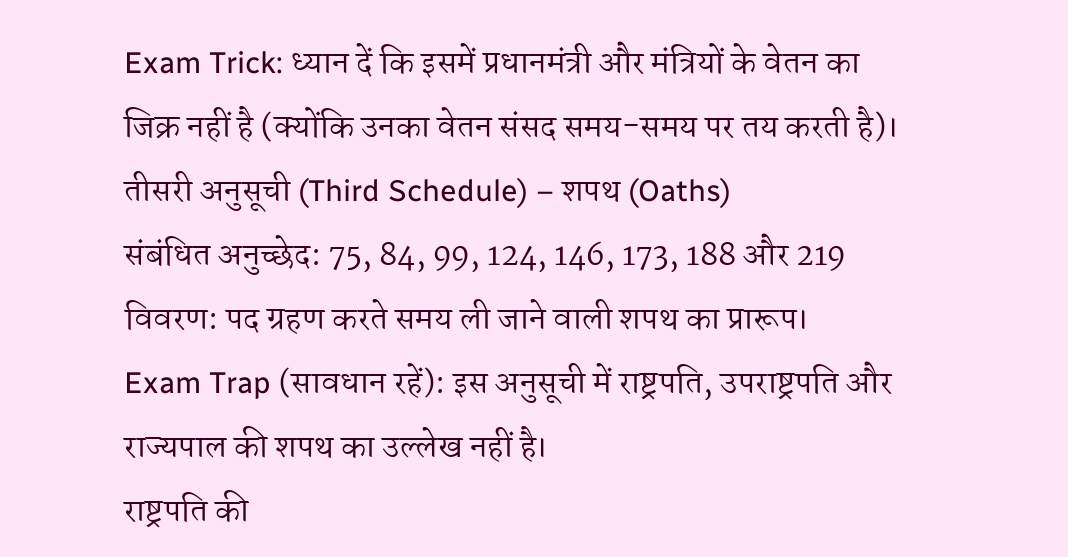Exam Trick: ध्यान दें कि इसमें प्रधानमंत्री और मंत्रियों के वेतन का जिक्र नहीं है (क्योंकि उनका वेतन संसद समय-समय पर तय करती है)।
तीसरी अनुसूची (Third Schedule) – शपथ (Oaths)
संबंधित अनुच्छेद: 75, 84, 99, 124, 146, 173, 188 और 219
विवरण: पद ग्रहण करते समय ली जाने वाली शपथ का प्रारूप।
Exam Trap (सावधान रहें): इस अनुसूची में राष्ट्रपति, उपराष्ट्रपति और राज्यपाल की शपथ का उल्लेख नहीं है।
राष्ट्रपति की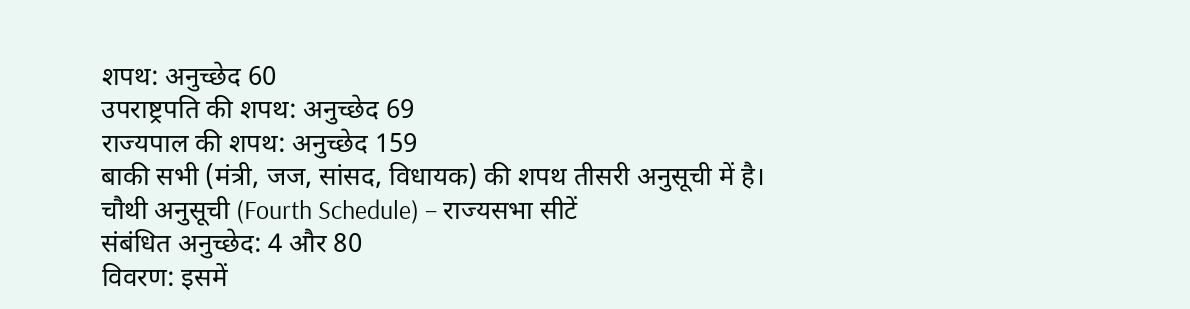शपथ: अनुच्छेद 60
उपराष्ट्रपति की शपथ: अनुच्छेद 69
राज्यपाल की शपथ: अनुच्छेद 159
बाकी सभी (मंत्री, जज, सांसद, विधायक) की शपथ तीसरी अनुसूची में है।
चौथी अनुसूची (Fourth Schedule) – राज्यसभा सीटें
संबंधित अनुच्छेद: 4 और 80
विवरण: इसमें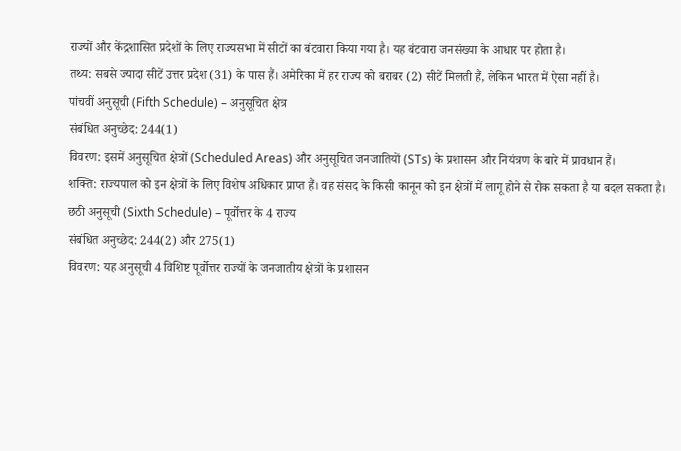राज्यों और केंद्रशासित प्रदेशों के लिए राज्यसभा में सीटों का बंटवारा किया गया है। यह बंटवारा जनसंख्या के आधार पर होता है।
तथ्य: सबसे ज्यादा सीटें उत्तर प्रदेश (31) के पास हैं। अमेरिका में हर राज्य को बराबर (2) सीटें मिलती हैं, लेकिन भारत में ऐसा नहीं है।
पांचवीं अनुसूची (Fifth Schedule) – अनुसूचित क्षेत्र
संबंधित अनुच्छेद: 244(1)
विवरण: इसमें अनुसूचित क्षेत्रों (Scheduled Areas) और अनुसूचित जनजातियों (STs) के प्रशासन और नियंत्रण के बारे में प्रावधान हैं।
शक्ति: राज्यपाल को इन क्षेत्रों के लिए विशेष अधिकार प्राप्त हैं। वह संसद के किसी कानून को इन क्षेत्रों में लागू होने से रोक सकता है या बदल सकता है।
छठी अनुसूची (Sixth Schedule) – पूर्वोत्तर के 4 राज्य
संबंधित अनुच्छेद: 244(2) और 275(1)
विवरण: यह अनुसूची 4 विशिष्ट पूर्वोत्तर राज्यों के जनजातीय क्षेत्रों के प्रशासन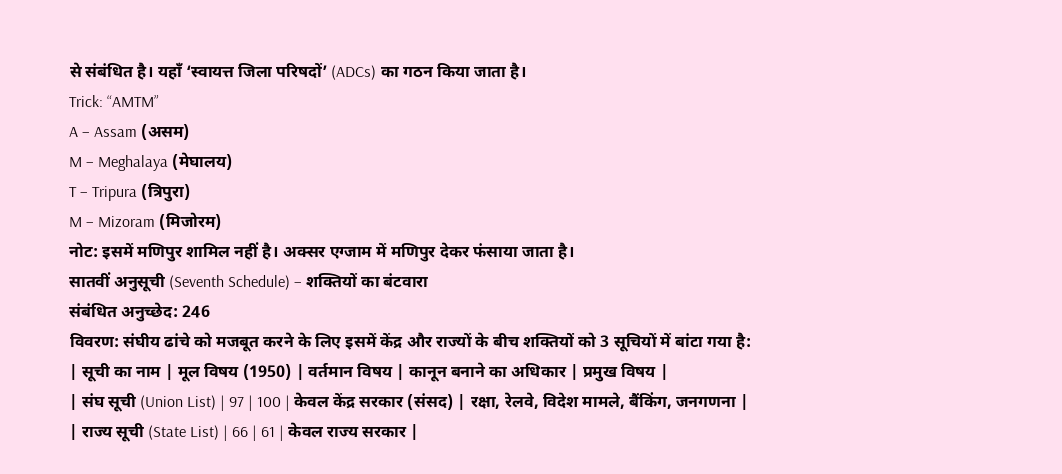से संबंधित है। यहाँ ‘स्वायत्त जिला परिषदों’ (ADCs) का गठन किया जाता है।
Trick: “AMTM”
A – Assam (असम)
M – Meghalaya (मेघालय)
T – Tripura (त्रिपुरा)
M – Mizoram (मिजोरम)
नोट: इसमें मणिपुर शामिल नहीं है। अक्सर एग्जाम में मणिपुर देकर फंसाया जाता है।
सातवीं अनुसूची (Seventh Schedule) – शक्तियों का बंटवारा
संबंधित अनुच्छेद: 246
विवरण: संघीय ढांचे को मजबूत करने के लिए इसमें केंद्र और राज्यों के बीच शक्तियों को 3 सूचियों में बांटा गया है:
| सूची का नाम | मूल विषय (1950) | वर्तमान विषय | कानून बनाने का अधिकार | प्रमुख विषय |
| संघ सूची (Union List) | 97 | 100 | केवल केंद्र सरकार (संसद) | रक्षा, रेलवे, विदेश मामले, बैंकिंग, जनगणना |
| राज्य सूची (State List) | 66 | 61 | केवल राज्य सरकार |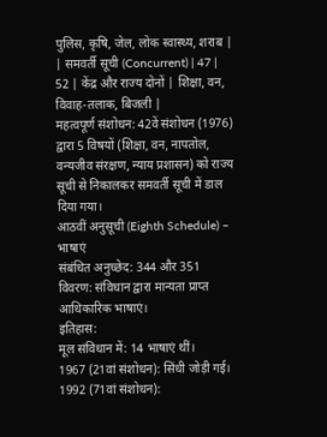पुलिस, कृषि, जेल, लोक स्वास्थ्य, शराब |
| समवर्ती सूची (Concurrent) | 47 | 52 | केंद्र और राज्य दोनों | शिक्षा, वन, विवाह-तलाक, बिजली |
महत्वपूर्ण संशोधन: 42वें संशोधन (1976) द्वारा 5 विषयों (शिक्षा, वन, नापतोल, वन्यजीव संरक्षण, न्याय प्रशासन) को राज्य सूची से निकालकर समवर्ती सूची में डाल दिया गया।
आठवीं अनुसूची (Eighth Schedule) – भाषाएं
संबंधित अनुच्छेद: 344 और 351
विवरण: संविधान द्वारा मान्यता प्राप्त आधिकारिक भाषाएं।
इतिहास:
मूल संविधान में: 14 भाषाएं थीं।
1967 (21वां संशोधन): सिंधी जोड़ी गई।
1992 (71वां संशोधन):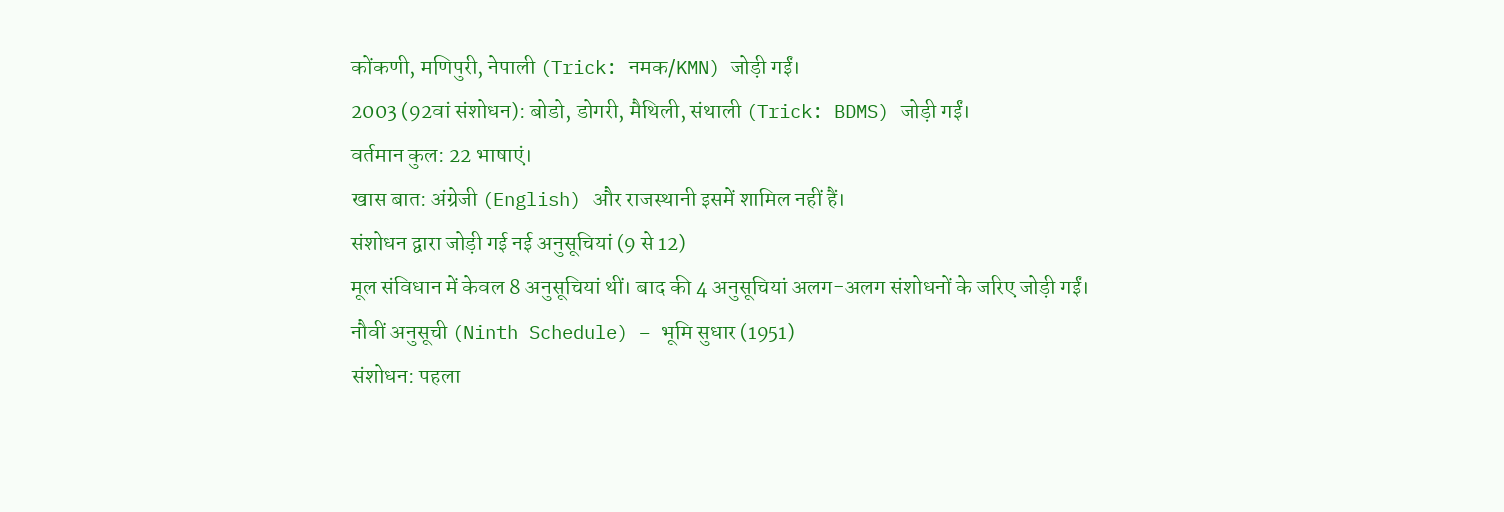कोंकणी, मणिपुरी, नेपाली (Trick: नमक/KMN) जोड़ी गईं।
2003 (92वां संशोधन): बोडो, डोगरी, मैथिली, संथाली (Trick: BDMS) जोड़ी गईं।
वर्तमान कुल: 22 भाषाएं।
खास बात: अंग्रेजी (English) और राजस्थानी इसमें शामिल नहीं हैं।
संशोधन द्वारा जोड़ी गई नई अनुसूचियां (9 से 12)
मूल संविधान में केवल 8 अनुसूचियां थीं। बाद की 4 अनुसूचियां अलग-अलग संशोधनों के जरिए जोड़ी गईं।
नौवीं अनुसूची (Ninth Schedule) – भूमि सुधार (1951)
संशोधन: पहला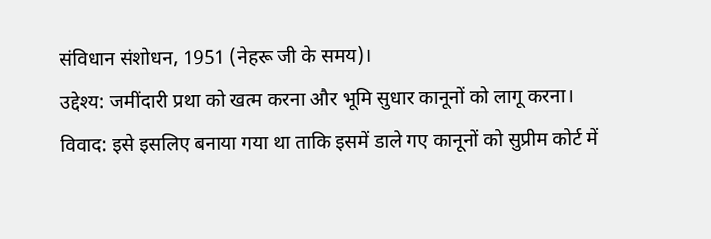संविधान संशोधन, 1951 (नेहरू जी के समय)।
उद्देश्य: जमींदारी प्रथा को खत्म करना और भूमि सुधार कानूनों को लागू करना।
विवाद: इसे इसलिए बनाया गया था ताकि इसमें डाले गए कानूनों को सुप्रीम कोर्ट में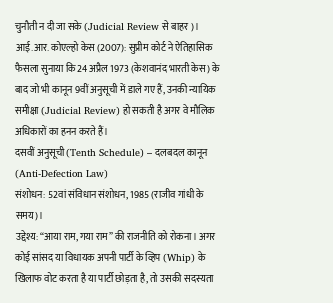चुनौती न दी जा सके (Judicial Review से बाहर)।
आई.आर. कोएल्हो केस (2007): सुप्रीम कोर्ट ने ऐतिहासिक फैसला सुनाया कि 24 अप्रैल 1973 (केशवानंद भारती केस) के बाद जो भी कानून 9वीं अनुसूची में डाले गए हैं, उनकी न्यायिक समीक्षा (Judicial Review) हो सकती है अगर वे मौलिक अधिकारों का हनन करते हैं।
दसवीं अनुसूची (Tenth Schedule) – दलबदल कानून (Anti-Defection Law)
संशोधन: 52वां संविधान संशोधन, 1985 (राजीव गांधी के समय)।
उद्देश्य: “आया राम, गया राम” की राजनीति को रोकना। अगर कोई सांसद या विधायक अपनी पार्टी के व्हिप (Whip) के खिलाफ वोट करता है या पार्टी छोड़ता है, तो उसकी सदस्यता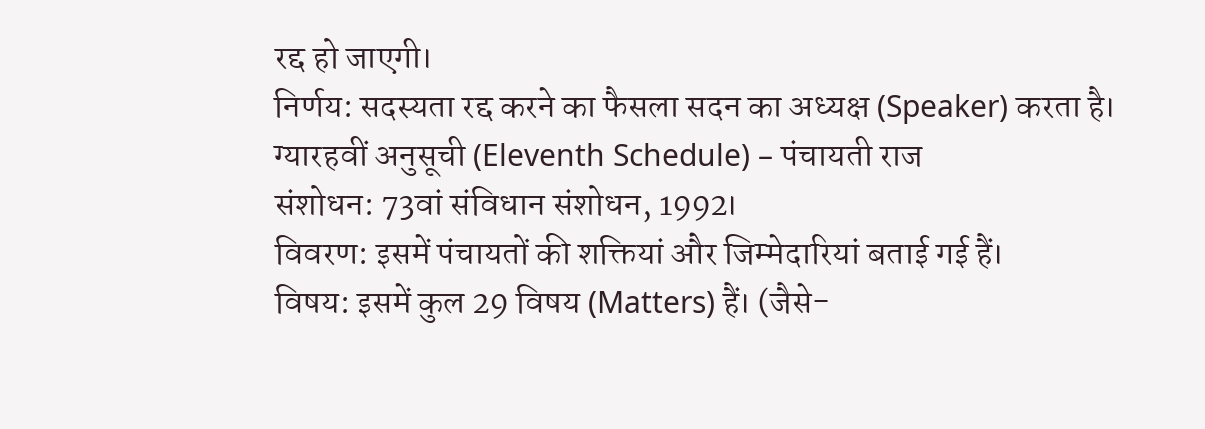रद्द हो जाएगी।
निर्णय: सदस्यता रद्द करने का फैसला सदन का अध्यक्ष (Speaker) करता है।
ग्यारहवीं अनुसूची (Eleventh Schedule) – पंचायती राज
संशोधन: 73वां संविधान संशोधन, 1992।
विवरण: इसमें पंचायतों की शक्तियां और जिम्मेदारियां बताई गई हैं।
विषय: इसमें कुल 29 विषय (Matters) हैं। (जैसे-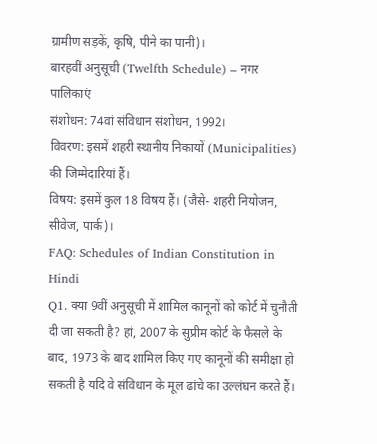ग्रामीण सड़कें, कृषि, पीने का पानी)।
बारहवीं अनुसूची (Twelfth Schedule) – नगर पालिकाएं
संशोधन: 74वां संविधान संशोधन, 1992।
विवरण: इसमें शहरी स्थानीय निकायों (Municipalities) की जिम्मेदारियां हैं।
विषय: इसमें कुल 18 विषय हैं। (जैसे- शहरी नियोजन, सीवेज, पार्क)।
FAQ: Schedules of Indian Constitution in Hindi
Q1. क्या 9वीं अनुसूची में शामिल कानूनों को कोर्ट में चुनौती दी जा सकती है? हां, 2007 के सुप्रीम कोर्ट के फैसले के बाद, 1973 के बाद शामिल किए गए कानूनों की समीक्षा हो सकती है यदि वे संविधान के मूल ढांचे का उल्लंघन करते हैं।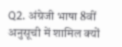Q2. अंग्रेजी भाषा 8वीं अनुसूची में शामिल क्यों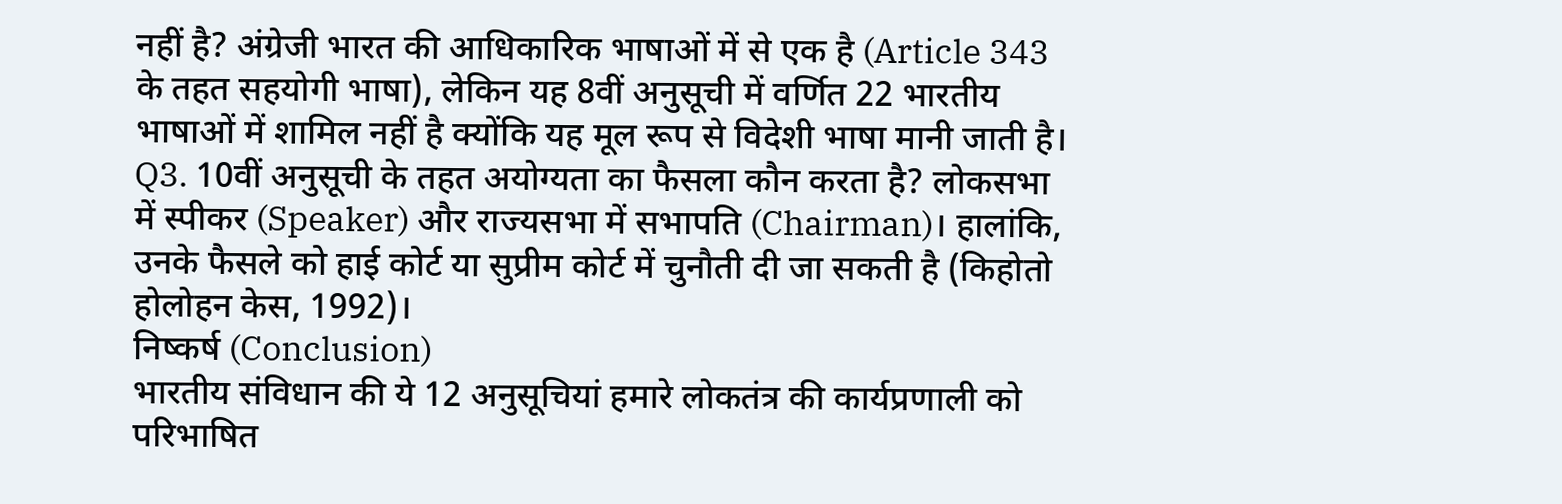नहीं है? अंग्रेजी भारत की आधिकारिक भाषाओं में से एक है (Article 343 के तहत सहयोगी भाषा), लेकिन यह 8वीं अनुसूची में वर्णित 22 भारतीय भाषाओं में शामिल नहीं है क्योंकि यह मूल रूप से विदेशी भाषा मानी जाती है।
Q3. 10वीं अनुसूची के तहत अयोग्यता का फैसला कौन करता है? लोकसभा में स्पीकर (Speaker) और राज्यसभा में सभापति (Chairman)। हालांकि, उनके फैसले को हाई कोर्ट या सुप्रीम कोर्ट में चुनौती दी जा सकती है (किहोतो होलोहन केस, 1992)।
निष्कर्ष (Conclusion)
भारतीय संविधान की ये 12 अनुसूचियां हमारे लोकतंत्र की कार्यप्रणाली को परिभाषित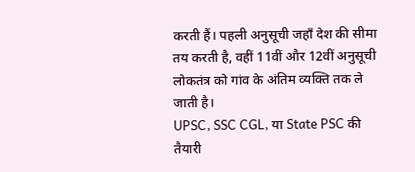करती हैं। पहली अनुसूची जहाँ देश की सीमा तय करती है, वहीं 11वीं और 12वीं अनुसूची लोकतंत्र को गांव के अंतिम व्यक्ति तक ले जाती है।
UPSC, SSC CGL, या State PSC की तैयारी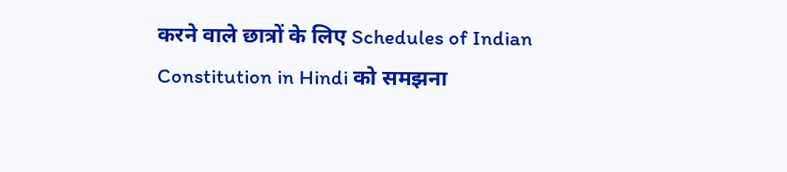करने वाले छात्रों के लिए Schedules of Indian Constitution in Hindi को समझना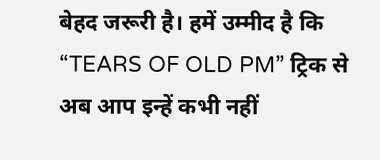बेहद जरूरी है। हमें उम्मीद है कि “TEARS OF OLD PM” ट्रिक से अब आप इन्हें कभी नहीं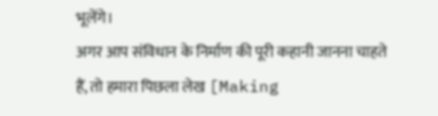भूलेंगे।
अगर आप संविधान के निर्माण की पूरी कहानी जानना चाहते हैं, तो हमारा पिछला लेख [Making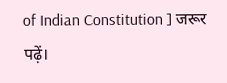of Indian Constitution ] जरूर पढ़ें।